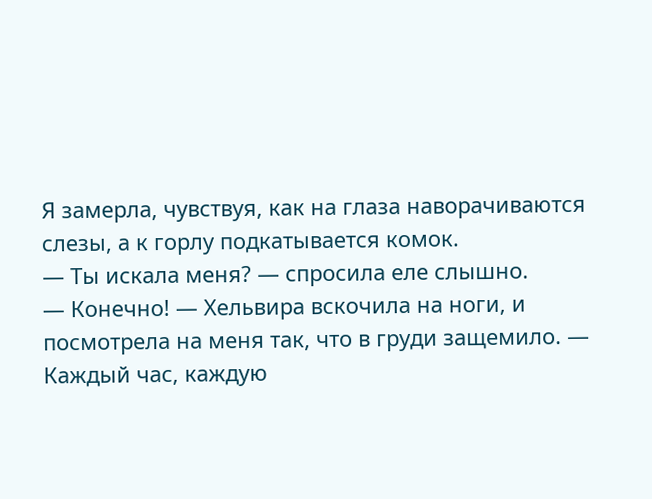Я замерла, чувствуя, как на глаза наворачиваются слезы, а к горлу подкатывается комок.
— Ты искала меня? — спросила еле слышно.
— Конечно! — Хельвира вскочила на ноги, и посмотрела на меня так, что в груди защемило. — Каждый час, каждую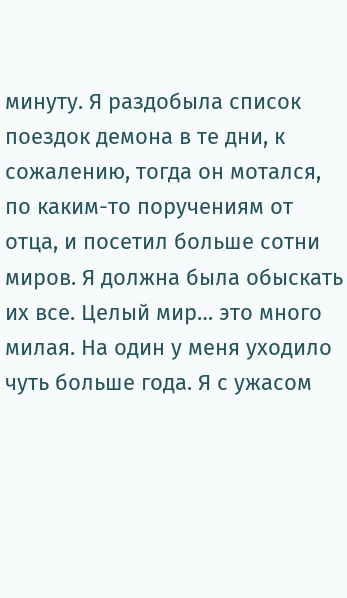минуту. Я раздобыла список поездок демона в те дни, к сожалению, тогда он мотался, по каким-то поручениям от отца, и посетил больше сотни миров. Я должна была обыскать их все. Целый мир… это много милая. На один у меня уходило чуть больше года. Я с ужасом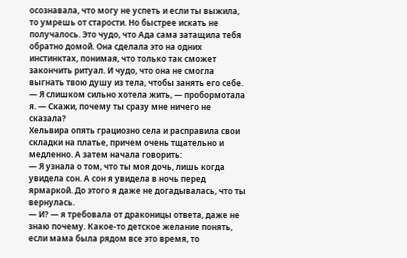осознавала, что могу не успеть и если ты выжила, то умрешь от старости. Но быстрее искать не получалось. Это чудо, что Ада сама затащила тебя обратно домой. Она сделала это на одних инстинктах, понимая, что только так сможет закончить ритуал. И чудо, что она не смогла выгнать твою душу из тела, чтобы занять его себе.
— Я слишком сильно хотела жить, — пробормотала я. — Скажи, почему ты сразу мне ничего не сказала?
Хельвира опять грациозно села и расправила свои складки на платье, причем очень тщательно и медленно. А затем начала говорить:
— Я узнала о том, что ты моя дочь, лишь когда увидела сон. А сон я увидела в ночь перед ярмаркой. До этого я даже не догадывалась, что ты вернулась.
— И? — я требовала от драконицы ответа, даже не знаю почему. Какое-то детское желание понять, если мама была рядом все это время, то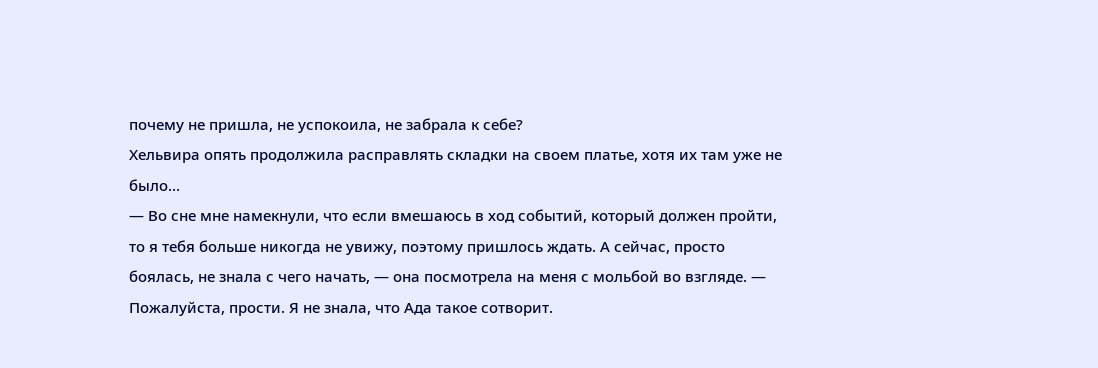почему не пришла, не успокоила, не забрала к себе?
Хельвира опять продолжила расправлять складки на своем платье, хотя их там уже не было…
— Во сне мне намекнули, что если вмешаюсь в ход событий, который должен пройти, то я тебя больше никогда не увижу, поэтому пришлось ждать. А сейчас, просто боялась, не знала с чего начать, — она посмотрела на меня с мольбой во взгляде. — Пожалуйста, прости. Я не знала, что Ада такое сотворит.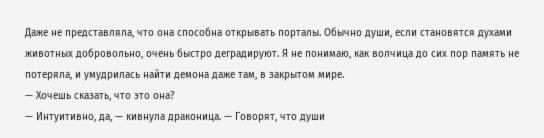Даже не представляла, что она способна открывать порталы. Обычно души, если становятся духами животных добровольно, очень быстро деградируют. Я не понимаю, как волчица до сих пор память не потеряла, и умудрилась найти демона даже там, в закрытом мире.
— Хочешь сказать, что это она?
— Интуитивно, да, — кивнула драконица. — Говорят, что души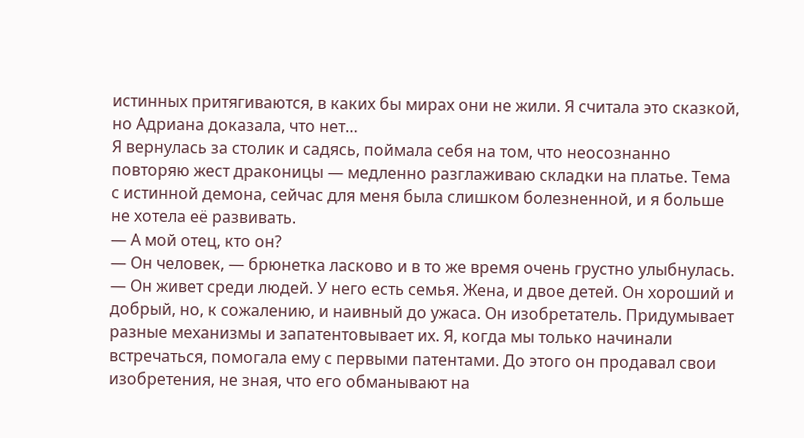истинных притягиваются, в каких бы мирах они не жили. Я считала это сказкой, но Адриана доказала, что нет…
Я вернулась за столик и садясь, поймала себя на том, что неосознанно повторяю жест драконицы — медленно разглаживаю складки на платье. Тема с истинной демона, сейчас для меня была слишком болезненной, и я больше не хотела её развивать.
— А мой отец, кто он?
— Он человек, — брюнетка ласково и в то же время очень грустно улыбнулась. — Он живет среди людей. У него есть семья. Жена, и двое детей. Он хороший и добрый, но, к сожалению, и наивный до ужаса. Он изобретатель. Придумывает разные механизмы и запатентовывает их. Я, когда мы только начинали встречаться, помогала ему с первыми патентами. До этого он продавал свои изобретения, не зная, что его обманывают на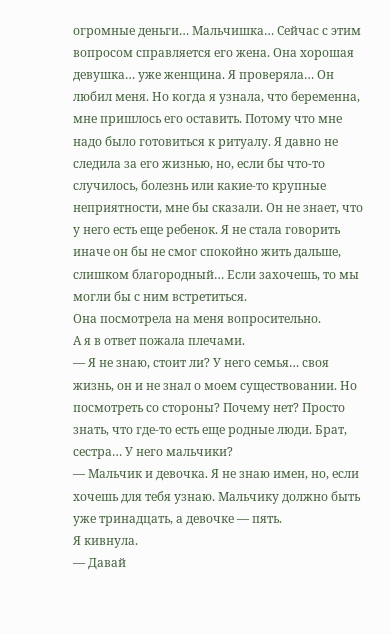огромные деньги… Мальчишка… Сейчас с этим вопросом справляется его жена. Она хорошая девушка… уже женщина. Я проверяла… Он любил меня. Но когда я узнала, что беременна, мне пришлось его оставить. Потому что мне надо было готовиться к ритуалу. Я давно не следила за его жизнью, но, если бы что-то случилось, болезнь или какие-то крупные неприятности, мне бы сказали. Он не знает, что у него есть еще ребенок. Я не стала говорить иначе он бы не смог спокойно жить дальше, слишком благородный… Если захочешь, то мы могли бы с ним встретиться.
Она посмотрела на меня вопросительно.
А я в ответ пожала плечами.
— Я не знаю, стоит ли? У него семья… своя жизнь, он и не знал о моем существовании. Но посмотреть со стороны? Почему нет? Просто знать, что где-то есть еще родные люди. Брат, сестра… У него мальчики?
— Мальчик и девочка. Я не знаю имен, но, если хочешь для тебя узнаю. Мальчику должно быть уже тринадцать, а девочке — пять.
Я кивнула.
— Давай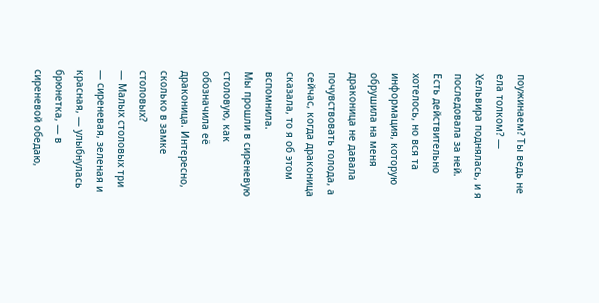поужинаем? Ты ведь не ела толком? — Хельвира поднялась, и я последовала за ней.
Есть действительно хотелось, но вся та информация, которую обрушила на меня драконица не давала почувствовать голода, а сейчас, когда драконица сказала, то я об этом вспомнила.
Мы прошли в сиреневую столовую, как обозначила её драконица. Интересно, сколько в замке столовых?
— Малых столовых три — сиреневая, зеленая и красная, — улыбнулась брюнетка, — в сиреневой обедаю,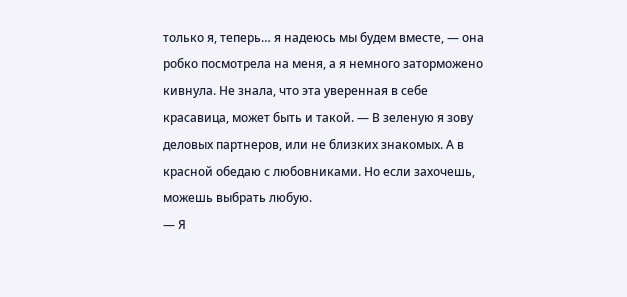только я, теперь… я надеюсь мы будем вместе, — она робко посмотрела на меня, а я немного заторможено кивнула. Не знала, что эта уверенная в себе красавица, может быть и такой. — В зеленую я зову деловых партнеров, или не близких знакомых. А в красной обедаю с любовниками. Но если захочешь, можешь выбрать любую.
— Я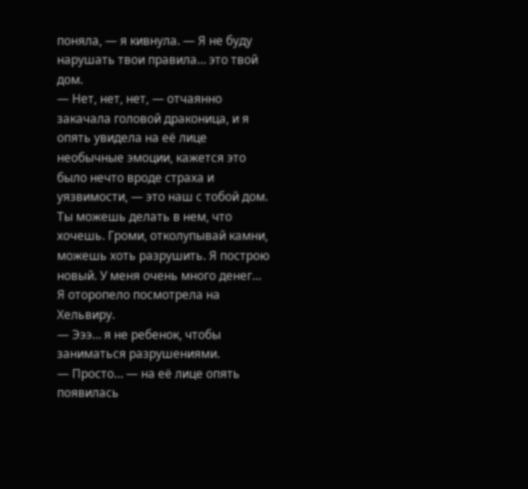поняла, — я кивнула. — Я не буду нарушать твои правила… это твой дом.
— Нет, нет, нет, — отчаянно закачала головой драконица, и я опять увидела на её лице необычные эмоции, кажется это было нечто вроде страха и уязвимости, — это наш с тобой дом. Ты можешь делать в нем, что хочешь. Громи, отколупывай камни, можешь хоть разрушить. Я построю новый. У меня очень много денег…
Я оторопело посмотрела на Хельвиру.
— Эээ… я не ребенок, чтобы заниматься разрушениями.
— Просто… — на её лице опять появилась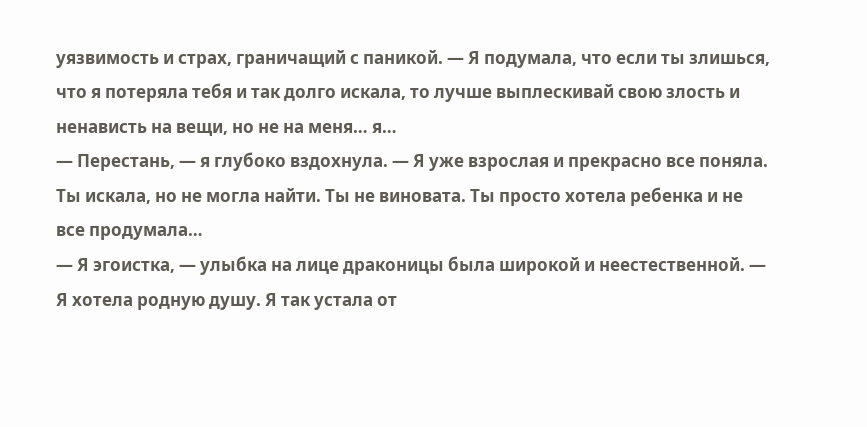уязвимость и страх, граничащий с паникой. — Я подумала, что если ты злишься, что я потеряла тебя и так долго искала, то лучше выплескивай свою злость и ненависть на вещи, но не на меня… я…
— Перестань, — я глубоко вздохнула. — Я уже взрослая и прекрасно все поняла. Ты искала, но не могла найти. Ты не виновата. Ты просто хотела ребенка и не все продумала…
— Я эгоистка, — улыбка на лице драконицы была широкой и неестественной. — Я хотела родную душу. Я так устала от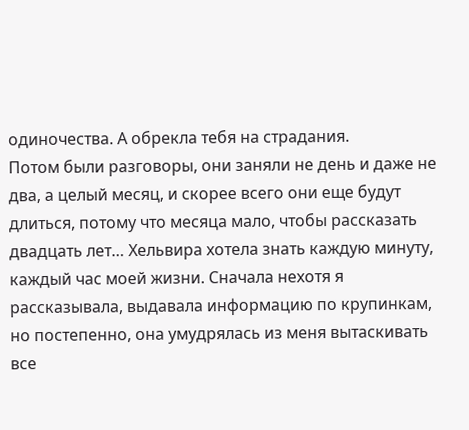одиночества. А обрекла тебя на страдания.
Потом были разговоры, они заняли не день и даже не два, а целый месяц, и скорее всего они еще будут длиться, потому что месяца мало, чтобы рассказать двадцать лет… Хельвира хотела знать каждую минуту, каждый час моей жизни. Сначала нехотя я рассказывала, выдавала информацию по крупинкам, но постепенно, она умудрялась из меня вытаскивать все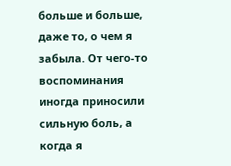больше и больше, даже то, о чем я забыла. От чего-то воспоминания иногда приносили сильную боль, а когда я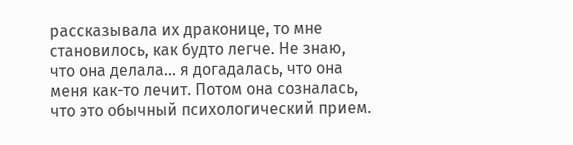рассказывала их драконице, то мне становилось, как будто легче. Не знаю, что она делала… я догадалась, что она меня как-то лечит. Потом она созналась, что это обычный психологический прием.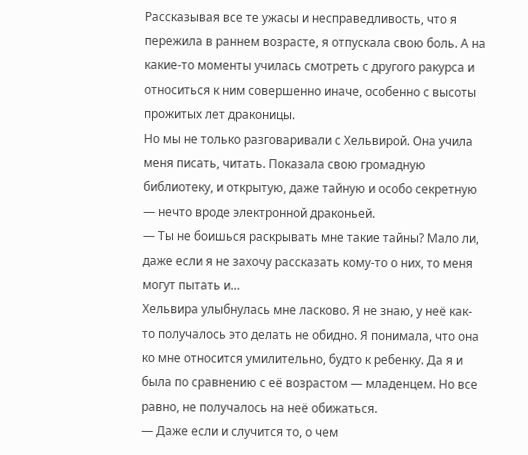Рассказывая все те ужасы и несправедливость, что я пережила в раннем возрасте, я отпускала свою боль. А на какие-то моменты училась смотреть с другого ракурса и относиться к ним совершенно иначе, особенно с высоты прожитых лет драконицы.
Но мы не только разговаривали с Хельвирой. Она учила меня писать, читать. Показала свою громадную библиотеку, и открытую, даже тайную и особо секретную — нечто вроде электронной драконьей.
— Ты не боишься раскрывать мне такие тайны? Мало ли, даже если я не захочу рассказать кому-то о них, то меня могут пытать и…
Хельвира улыбнулась мне ласково. Я не знаю, у неё как-то получалось это делать не обидно. Я понимала, что она ко мне относится умилительно, будто к ребенку. Да я и была по сравнению с её возрастом — младенцем. Но все равно, не получалось на неё обижаться.
— Даже если и случится то, о чем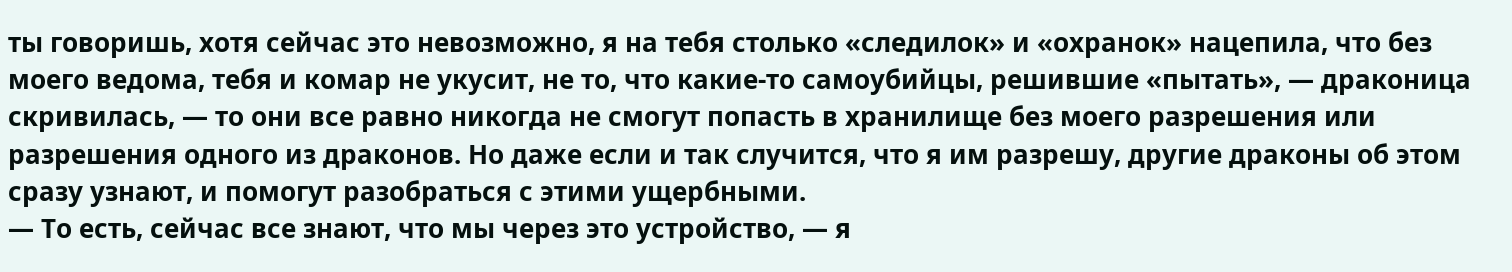ты говоришь, хотя сейчас это невозможно, я на тебя столько «следилок» и «охранок» нацепила, что без моего ведома, тебя и комар не укусит, не то, что какие-то самоубийцы, решившие «пытать», — драконица скривилась, — то они все равно никогда не смогут попасть в хранилище без моего разрешения или разрешения одного из драконов. Но даже если и так случится, что я им разрешу, другие драконы об этом сразу узнают, и помогут разобраться с этими ущербными.
— То есть, сейчас все знают, что мы через это устройство, — я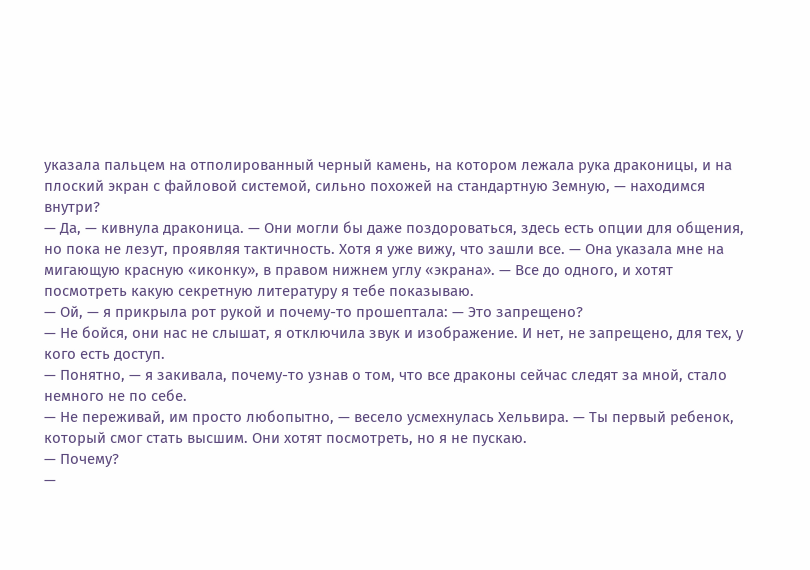указала пальцем на отполированный черный камень, на котором лежала рука драконицы, и на плоский экран с файловой системой, сильно похожей на стандартную Земную, — находимся внутри?
— Да, — кивнула драконица. — Они могли бы даже поздороваться, здесь есть опции для общения, но пока не лезут, проявляя тактичность. Хотя я уже вижу, что зашли все. — Она указала мне на мигающую красную «иконку», в правом нижнем углу «экрана». — Все до одного, и хотят посмотреть какую секретную литературу я тебе показываю.
— Ой, — я прикрыла рот рукой и почему-то прошептала: — Это запрещено?
— Не бойся, они нас не слышат, я отключила звук и изображение. И нет, не запрещено, для тех, у кого есть доступ.
— Понятно, — я закивала, почему-то узнав о том, что все драконы сейчас следят за мной, стало немного не по себе.
— Не переживай, им просто любопытно, — весело усмехнулась Хельвира. — Ты первый ребенок, который смог стать высшим. Они хотят посмотреть, но я не пускаю.
— Почему?
—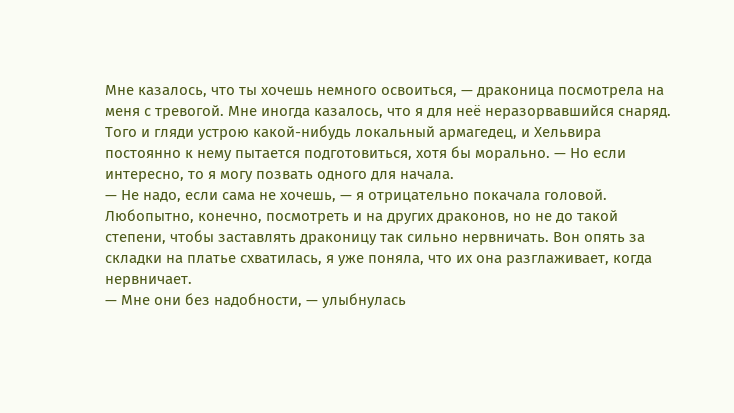Мне казалось, что ты хочешь немного освоиться, — драконица посмотрела на меня с тревогой. Мне иногда казалось, что я для неё неразорвавшийся снаряд. Того и гляди устрою какой-нибудь локальный армагедец, и Хельвира постоянно к нему пытается подготовиться, хотя бы морально. — Но если интересно, то я могу позвать одного для начала.
— Не надо, если сама не хочешь, — я отрицательно покачала головой.
Любопытно, конечно, посмотреть и на других драконов, но не до такой степени, чтобы заставлять драконицу так сильно нервничать. Вон опять за складки на платье схватилась, я уже поняла, что их она разглаживает, когда нервничает.
— Мне они без надобности, — улыбнулась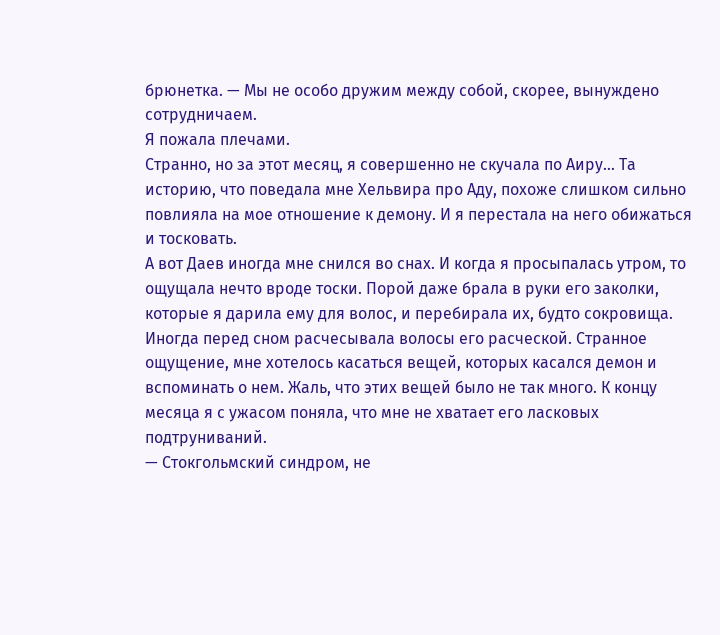брюнетка. — Мы не особо дружим между собой, скорее, вынуждено сотрудничаем.
Я пожала плечами.
Странно, но за этот месяц, я совершенно не скучала по Аиру… Та историю, что поведала мне Хельвира про Аду, похоже слишком сильно повлияла на мое отношение к демону. И я перестала на него обижаться и тосковать.
А вот Даев иногда мне снился во снах. И когда я просыпалась утром, то ощущала нечто вроде тоски. Порой даже брала в руки его заколки, которые я дарила ему для волос, и перебирала их, будто сокровища. Иногда перед сном расчесывала волосы его расческой. Странное ощущение, мне хотелось касаться вещей, которых касался демон и вспоминать о нем. Жаль, что этих вещей было не так много. К концу месяца я с ужасом поняла, что мне не хватает его ласковых подтруниваний.
— Стокгольмский синдром, не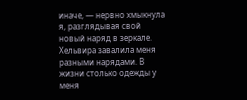иначе, — нервно хмыкнула я, разглядывая свой новый наряд в зеркале.
Хельвира завалила меня разными нарядами. В жизни столько одежды у меня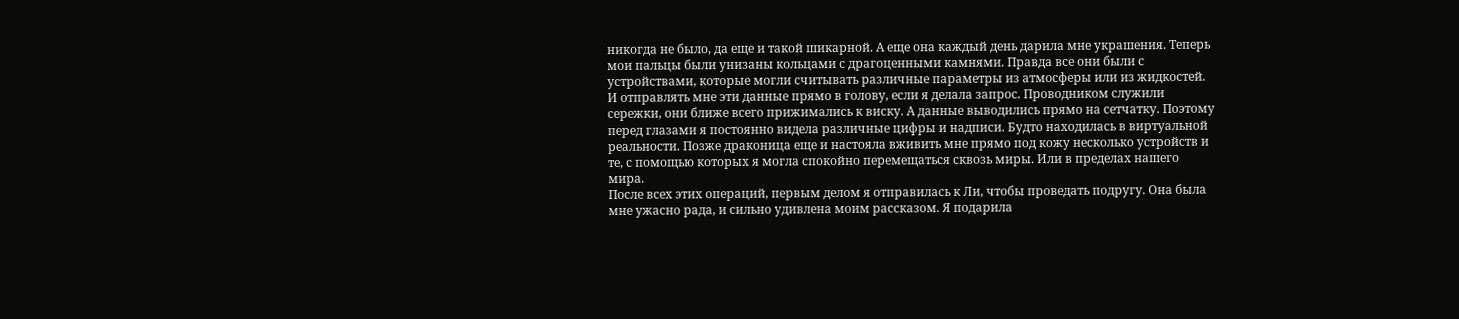никогда не было, да еще и такой шикарной. А еще она каждый день дарила мне украшения. Теперь мои пальцы были унизаны кольцами с драгоценными камнями. Правда все они были с устройствами, которые могли считывать различные параметры из атмосферы или из жидкостей. И отправлять мне эти данные прямо в голову, если я делала запрос. Проводником служили сережки, они ближе всего прижимались к виску. А данные выводились прямо на сетчатку. Поэтому перед глазами я постоянно видела различные цифры и надписи. Будто находилась в виртуальной реальности. Позже драконица еще и настояла вживить мне прямо под кожу несколько устройств и те, с помощью которых я могла спокойно перемещаться сквозь миры. Или в пределах нашего мира.
После всех этих операций, первым делом я отправилась к Ли, чтобы проведать подругу. Она была мне ужасно рада, и сильно удивлена моим рассказом. Я подарила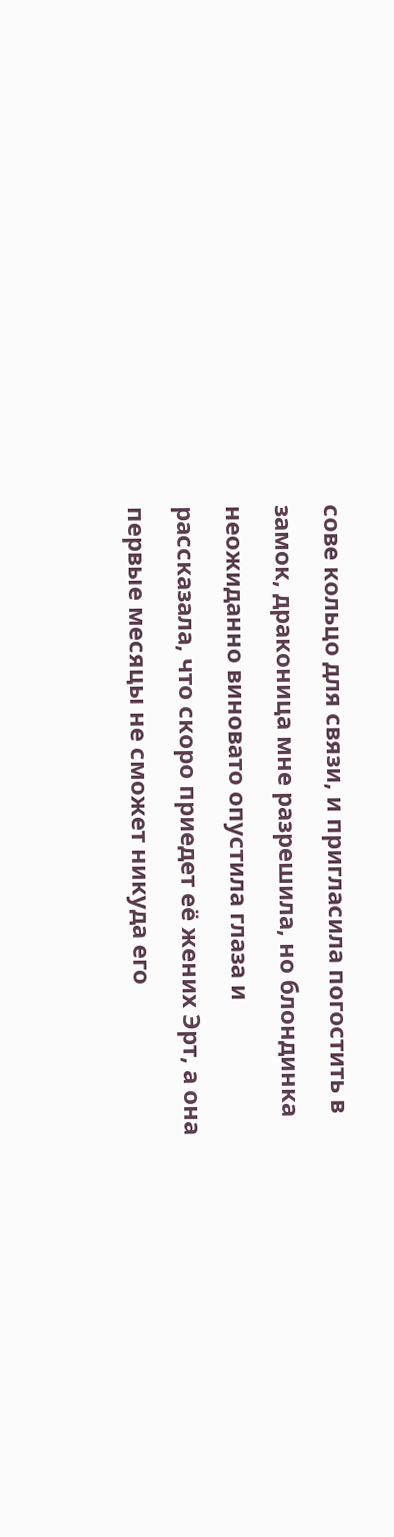сове кольцо для связи, и пригласила погостить в замок, драконица мне разрешила, но блондинка неожиданно виновато опустила глаза и рассказала, что скоро приедет её жених Эрт, а она первые месяцы не сможет никуда его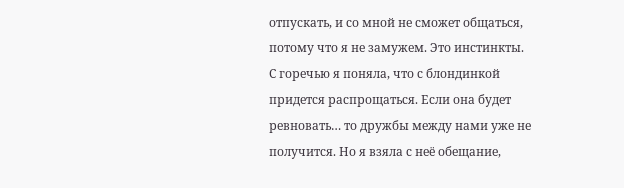отпускать, и со мной не сможет общаться, потому что я не замужем. Это инстинкты.
С горечью я поняла, что с блондинкой придется распрощаться. Если она будет ревновать… то дружбы между нами уже не получится. Но я взяла с неё обещание,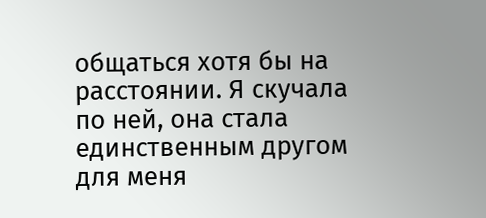общаться хотя бы на расстоянии. Я скучала по ней, она стала единственным другом для меня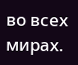во всех мирах.